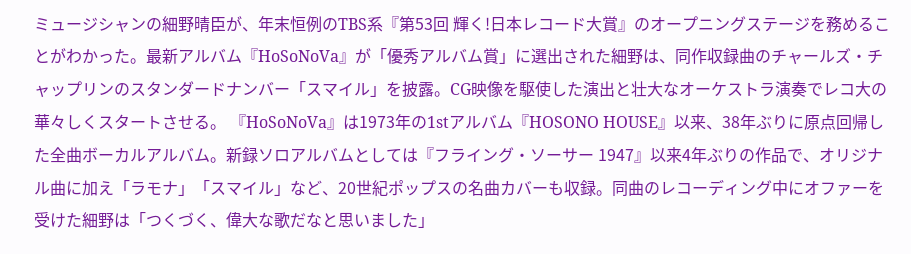ミュージシャンの細野晴臣が、年末恒例のTBS系『第53回 輝く!日本レコード大賞』のオープニングステージを務めることがわかった。最新アルバム『HoSoNoVa』が「優秀アルバム賞」に選出された細野は、同作収録曲のチャールズ・チャップリンのスタンダードナンバー「スマイル」を披露。CG映像を駆使した演出と壮大なオーケストラ演奏でレコ大の華々しくスタートさせる。 『HoSoNoVa』は1973年の1stアルバム『HOSONO HOUSE』以来、38年ぶりに原点回帰した全曲ボーカルアルバム。新録ソロアルバムとしては『フライング・ソーサー 1947』以来4年ぶりの作品で、オリジナル曲に加え「ラモナ」「スマイル」など、20世紀ポップスの名曲カバーも収録。同曲のレコーディング中にオファーを受けた細野は「つくづく、偉大な歌だなと思いました」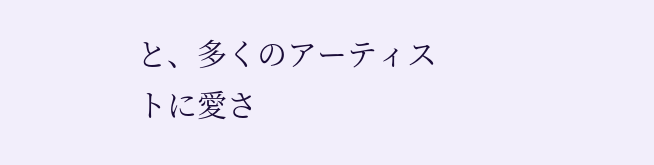と、多くのアーティストに愛さ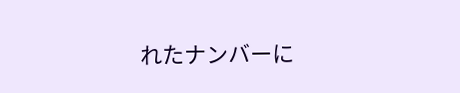れたナンバーに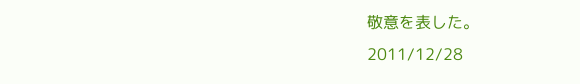敬意を表した。
2011/12/28